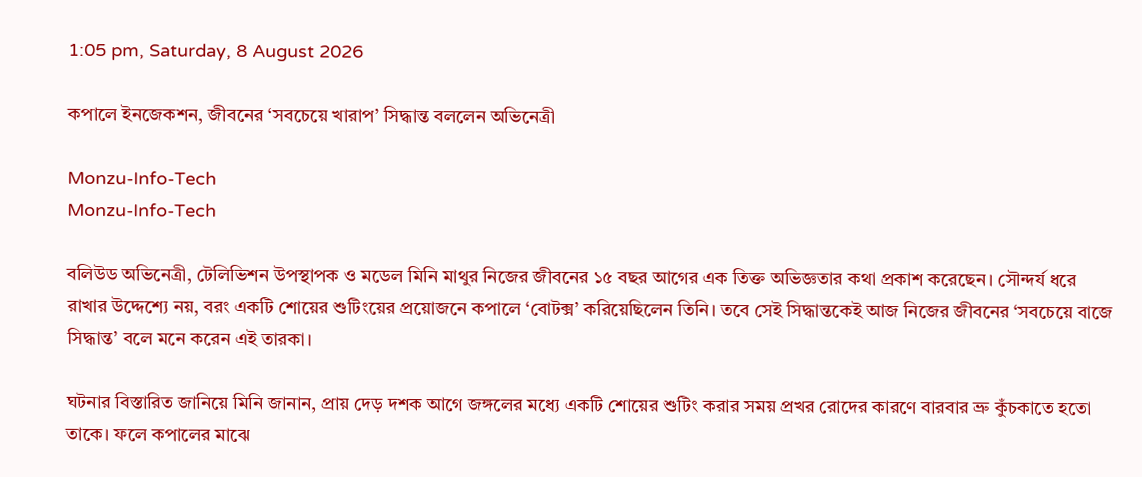1:05 pm, Saturday, 8 August 2026

কপালে ইনজেকশন, জীবনের ‘সবচেয়ে খারাপ’ সিদ্ধান্ত বললেন অভিনেত্রী

Monzu-Info-Tech
Monzu-Info-Tech

বলিউড অভিনেত্রী, টেলিভিশন উপস্থাপক ও মডেল মিনি মাথুর নিজের জীবনের ১৫ বছর আগের এক তিক্ত অভিজ্ঞতার কথা প্রকাশ করেছেন। সৌন্দর্য ধরে রাখার উদ্দেশ্যে নয়, বরং একটি শোয়ের শুটিংয়ের প্রয়োজনে কপালে ‘বোটক্স’ করিয়েছিলেন তিনি। তবে সেই সিদ্ধান্তকেই আজ নিজের জীবনের ‘সবচেয়ে বাজে সিদ্ধান্ত’ বলে মনে করেন এই তারকা।

ঘটনার বিস্তারিত জানিয়ে মিনি জানান, প্রায় দেড় দশক আগে জঙ্গলের মধ্যে একটি শোয়ের শুটিং করার সময় প্রখর রোদের কারণে বারবার ভ্রু কুঁচকাতে হতো তাকে। ফলে কপালের মাঝে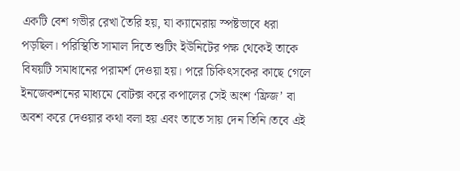একটি বেশ গভীর রেখা তৈরি হয়, যা ক্যামেরায় স্পষ্টভাবে ধরা পড়ছিল। পরিস্থিতি সামাল দিতে শুটিং ইউনিটের পক্ষ থেকেই তাকে বিষয়টি সমাধানের পরামর্শ দেওয়া হয়। পরে চিকিৎসকের কাছে গেলে ইনজেকশনের মাধ্যমে বোটক্স করে কপালের সেই অংশ ‘ফ্রিজ’ বা অবশ করে দেওয়ার কথা বলা হয় এবং তাতে সায় দেন তিনি।তবে এই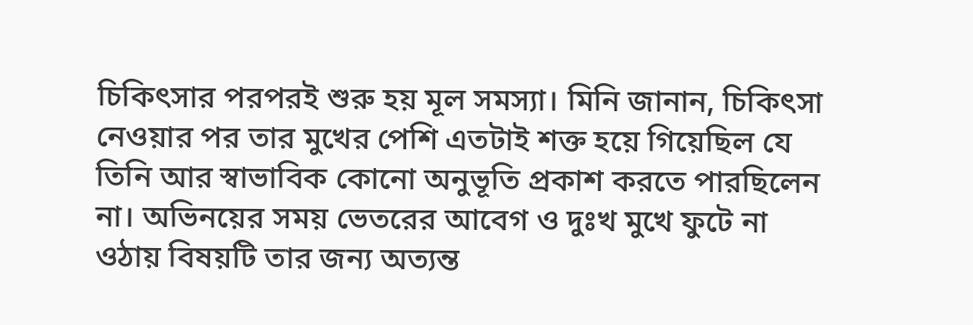চিকিৎসার পরপরই শুরু হয় মূল সমস্যা। মিনি জানান, চিকিৎসা নেওয়ার পর তার মুখের পেশি এতটাই শক্ত হয়ে গিয়েছিল যে তিনি আর স্বাভাবিক কোনো অনুভূতি প্রকাশ করতে পারছিলেন না। অভিনয়ের সময় ভেতরের আবেগ ও দুঃখ মুখে ফুটে না ওঠায় বিষয়টি তার জন্য অত্যন্ত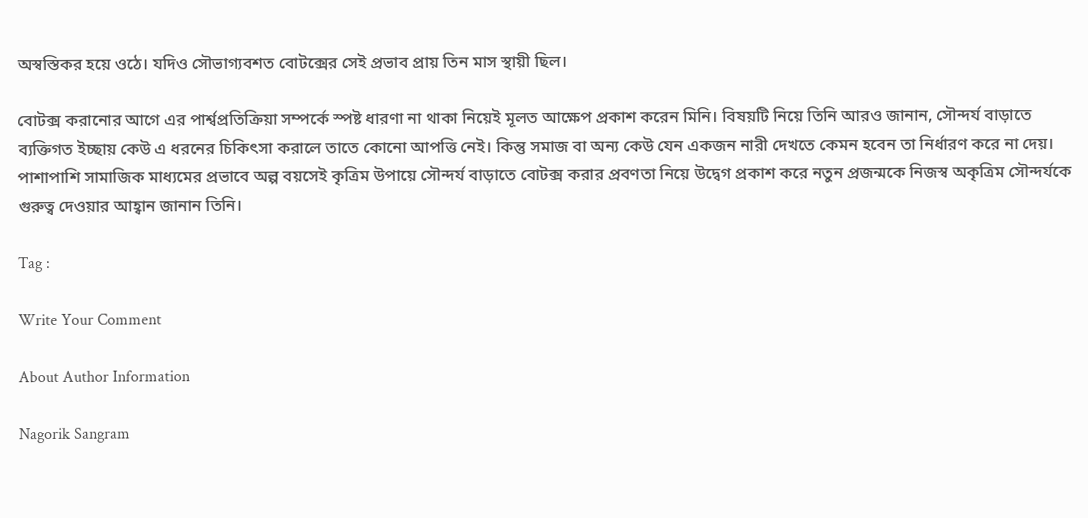অস্বস্তিকর হয়ে ওঠে। যদিও সৌভাগ্যবশত বোটক্সের সেই প্রভাব প্রায় তিন মাস স্থায়ী ছিল।

বোটক্স করানোর আগে এর পার্শ্বপ্রতিক্রিয়া সম্পর্কে স্পষ্ট ধারণা না থাকা নিয়েই মূলত আক্ষেপ প্রকাশ করেন মিনি। বিষয়টি নিয়ে তিনি আরও জানান, সৌন্দর্য বাড়াতে ব্যক্তিগত ইচ্ছায় কেউ এ ধরনের চিকিৎসা করালে তাতে কোনো আপত্তি নেই। কিন্তু সমাজ বা অন্য কেউ যেন একজন নারী দেখতে কেমন হবেন তা নির্ধারণ করে না দেয়। পাশাপাশি সামাজিক মাধ্যমের প্রভাবে অল্প বয়সেই কৃত্রিম উপায়ে সৌন্দর্য বাড়াতে বোটক্স করার প্রবণতা নিয়ে উদ্বেগ প্রকাশ করে নতুন প্রজন্মকে নিজস্ব অকৃত্রিম সৌন্দর্যকে গুরুত্ব দেওয়ার আহ্বান জানান তিনি।

Tag :

Write Your Comment

About Author Information

Nagorik Sangram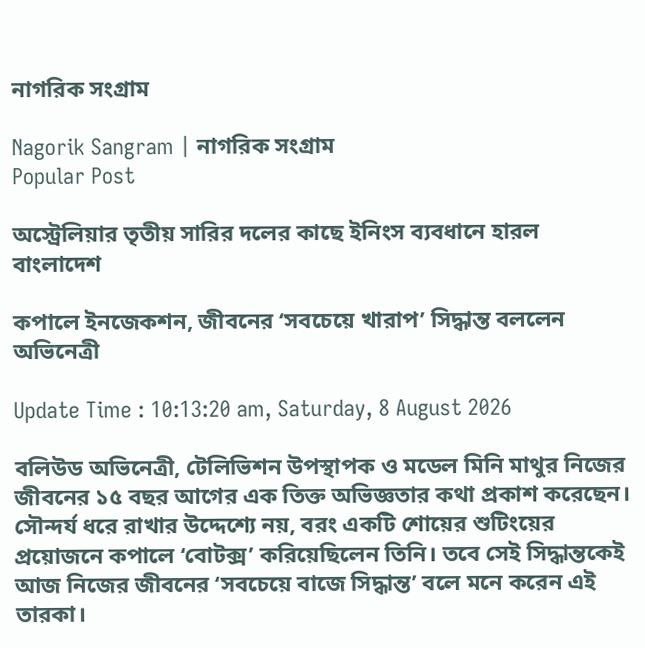নাগরিক সংগ্রাম

Nagorik Sangram | নাগরিক সংগ্রাম
Popular Post

অস্ট্রেলিয়ার তৃতীয় সারির দলের কাছে ইনিংস ব্যবধানে হারল বাংলাদেশ

কপালে ইনজেকশন, জীবনের ‘সবচেয়ে খারাপ’ সিদ্ধান্ত বললেন অভিনেত্রী

Update Time : 10:13:20 am, Saturday, 8 August 2026

বলিউড অভিনেত্রী, টেলিভিশন উপস্থাপক ও মডেল মিনি মাথুর নিজের জীবনের ১৫ বছর আগের এক তিক্ত অভিজ্ঞতার কথা প্রকাশ করেছেন। সৌন্দর্য ধরে রাখার উদ্দেশ্যে নয়, বরং একটি শোয়ের শুটিংয়ের প্রয়োজনে কপালে ‘বোটক্স’ করিয়েছিলেন তিনি। তবে সেই সিদ্ধান্তকেই আজ নিজের জীবনের ‘সবচেয়ে বাজে সিদ্ধান্ত’ বলে মনে করেন এই তারকা।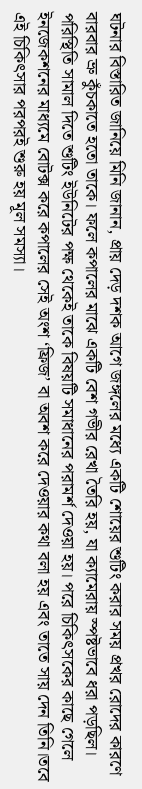ঘটনার বিস্তারিত জানিয়ে মিনি জানান, প্রায় দেড় দশক আগে জঙ্গলের মধ্যে একটি শোয়ের শুটিং করার সময় প্রখর রোদের কারণে বারবার ভ্রু কুঁচকাতে হতো তাকে। ফলে কপালের মাঝে একটি বেশ গভীর রেখা তৈরি হয়, যা ক্যামেরায় স্পষ্টভাবে ধরা পড়ছিল। পরিস্থিতি সামাল দিতে শুটিং ইউনিটের পক্ষ থেকেই তাকে বিষয়টি সমাধানের পরামর্শ দেওয়া হয়। পরে চিকিৎসকের কাছে গেলে ইনজেকশনের মাধ্যমে বোটক্স করে কপালের সেই অংশ ‘ফ্রিজ’ বা অবশ করে দেওয়ার কথা বলা হয় এবং তাতে সায় দেন তিনি।তবে এই চিকিৎসার পরপরই শুরু হয় মূল সমস্যা।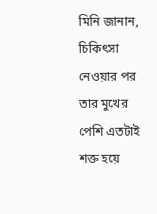মিনি জানান, চিকিৎসা নেওয়ার পর তার মুখের পেশি এতটাই শক্ত হয়ে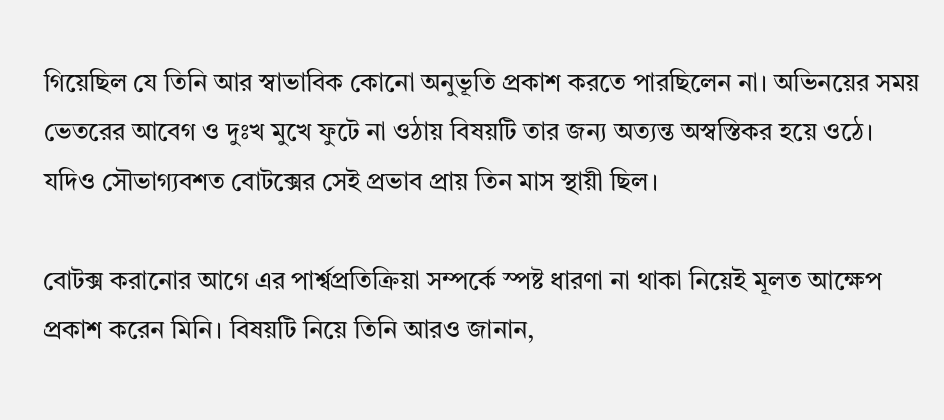গিয়েছিল যে তিনি আর স্বাভাবিক কোনো অনুভূতি প্রকাশ করতে পারছিলেন না। অভিনয়ের সময় ভেতরের আবেগ ও দুঃখ মুখে ফুটে না ওঠায় বিষয়টি তার জন্য অত্যন্ত অস্বস্তিকর হয়ে ওঠে। যদিও সৌভাগ্যবশত বোটক্সের সেই প্রভাব প্রায় তিন মাস স্থায়ী ছিল।

বোটক্স করানোর আগে এর পার্শ্বপ্রতিক্রিয়া সম্পর্কে স্পষ্ট ধারণা না থাকা নিয়েই মূলত আক্ষেপ প্রকাশ করেন মিনি। বিষয়টি নিয়ে তিনি আরও জানান,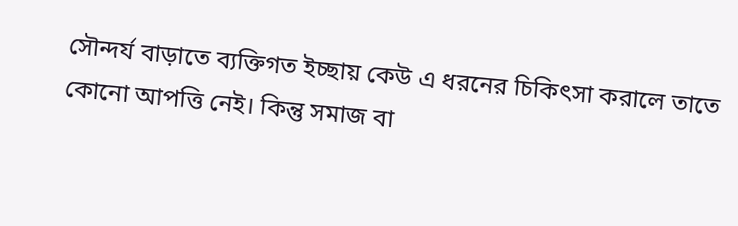সৌন্দর্য বাড়াতে ব্যক্তিগত ইচ্ছায় কেউ এ ধরনের চিকিৎসা করালে তাতে কোনো আপত্তি নেই। কিন্তু সমাজ বা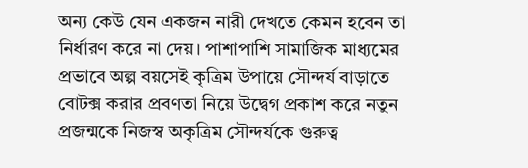অন্য কেউ যেন একজন নারী দেখতে কেমন হবেন তা নির্ধারণ করে না দেয়। পাশাপাশি সামাজিক মাধ্যমের প্রভাবে অল্প বয়সেই কৃত্রিম উপায়ে সৌন্দর্য বাড়াতে বোটক্স করার প্রবণতা নিয়ে উদ্বেগ প্রকাশ করে নতুন প্রজন্মকে নিজস্ব অকৃত্রিম সৌন্দর্যকে গুরুত্ব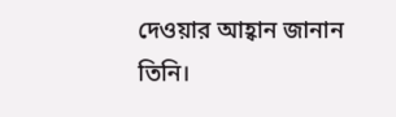দেওয়ার আহ্বান জানান তিনি।